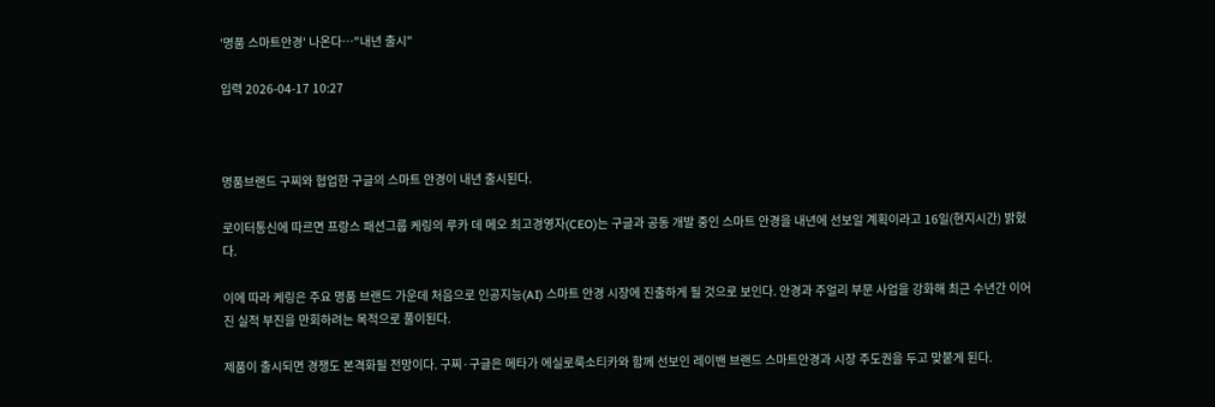'명품 스마트안경' 나온다…"내년 출시"

입력 2026-04-17 10:27



명품브랜드 구찌와 협업한 구글의 스마트 안경이 내년 출시된다.

로이터통신에 따르면 프랑스 패션그룹 케링의 루카 데 메오 최고경영자(CEO)는 구글과 공동 개발 중인 스마트 안경을 내년에 선보일 계획이라고 16일(현지시간) 밝혔다.

이에 따라 케링은 주요 명품 브랜드 가운데 처음으로 인공지능(AI) 스마트 안경 시장에 진출하게 될 것으로 보인다. 안경과 주얼리 부문 사업을 강화해 최근 수년간 이어진 실적 부진을 만회하려는 목적으로 풀이된다.

제품이 출시되면 경쟁도 본격화될 전망이다. 구찌·구글은 메타가 에실로룩소티카와 함께 선보인 레이밴 브랜드 스마트안경과 시장 주도권을 두고 맞붙게 된다.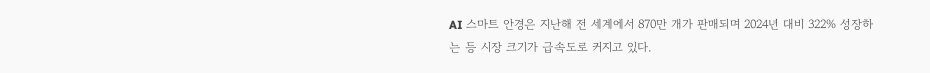AI 스마트 안경은 지난해 전 세계에서 870만 개가 판매되며 2024년 대비 322% 성장하는 등 시장 크기가 급속도로 커지고 있다.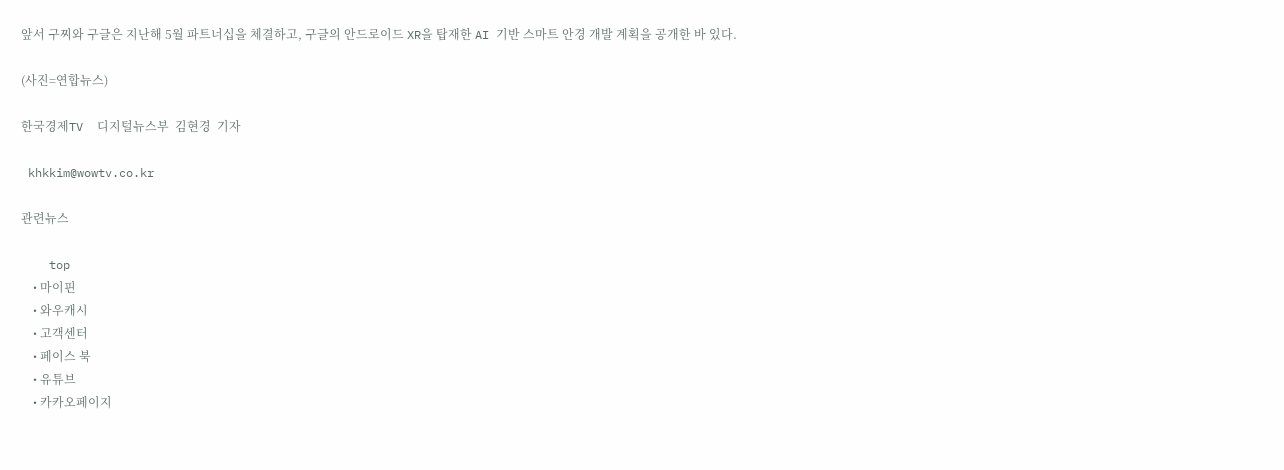앞서 구찌와 구글은 지난해 5월 파트너십을 체결하고, 구글의 안드로이드 XR을 탑재한 AI 기반 스마트 안경 개발 계획을 공개한 바 있다.

(사진=연합뉴스)

한국경제TV  디지털뉴스부  김현경  기자

 khkkim@wowtv.co.kr

관련뉴스

    top
    • 마이핀
    • 와우캐시
    • 고객센터
    • 페이스 북
    • 유튜브
    • 카카오페이지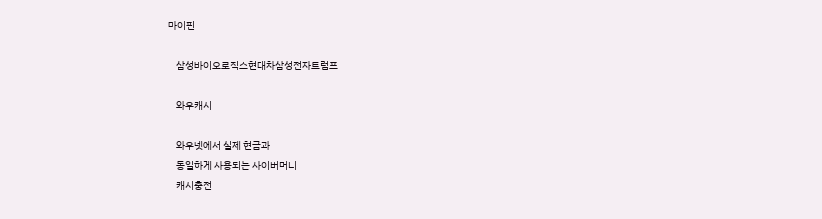마이핀

    삼성바이오로직스현대차삼성전자트럼프

    와우캐시

    와우넷에서 실제 현금과
    동일하게 사용되는 사이버머니
    캐시충전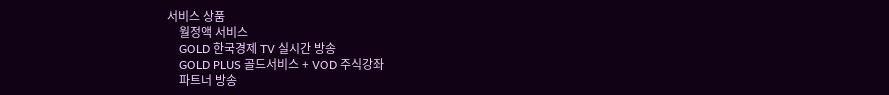서비스 상품
    월정액 서비스
    GOLD 한국경제 TV 실시간 방송
    GOLD PLUS 골드서비스 + VOD 주식강좌
    파트너 방송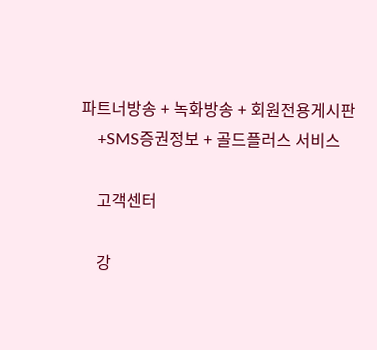파트너방송 + 녹화방송 + 회원전용게시판
    +SMS증권정보 + 골드플러스 서비스

    고객센터

    강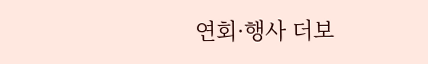연회·행사 더보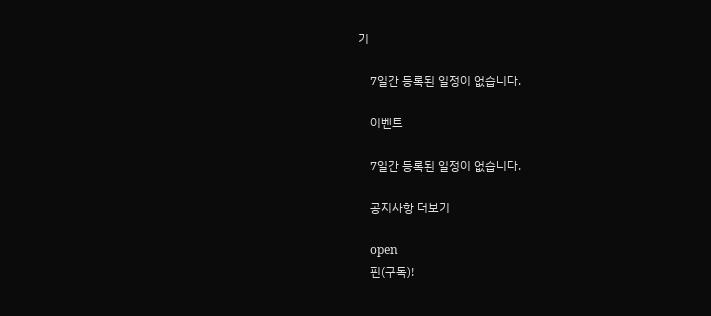기

    7일간 등록된 일정이 없습니다.

    이벤트

    7일간 등록된 일정이 없습니다.

    공지사항 더보기

    open
    핀(구독)!